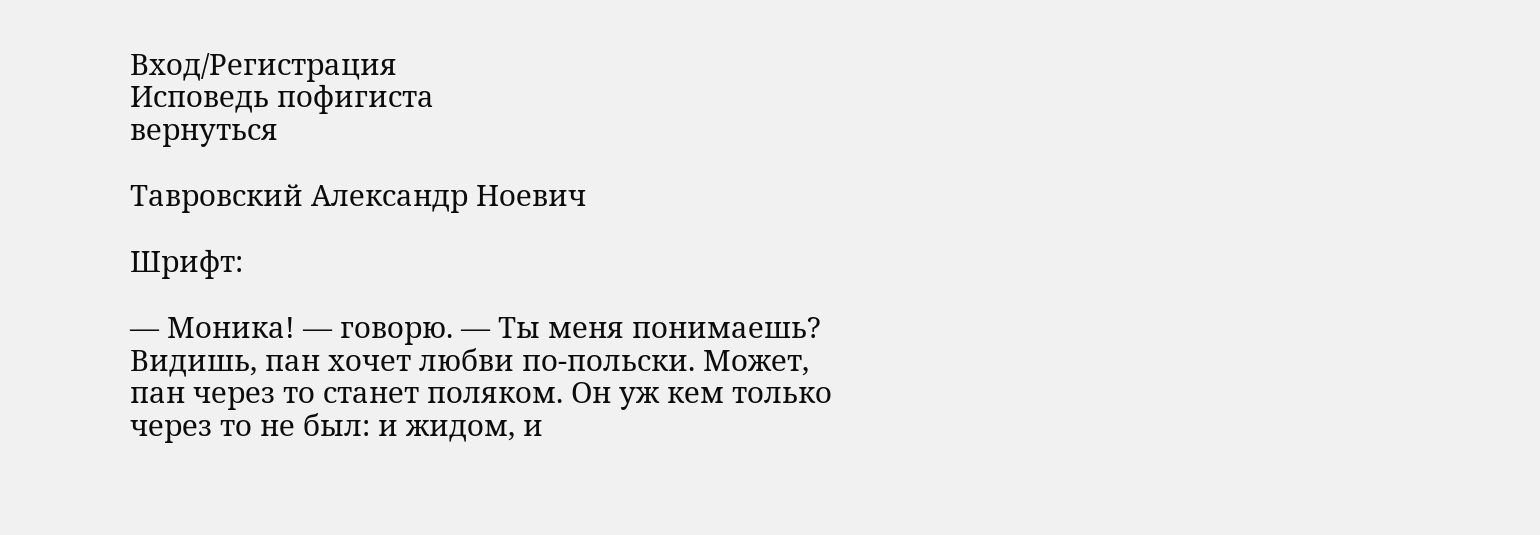Вход/Регистрация
Исповедь пофигиста
вернуться

Тавровский Александр Ноевич

Шрифт:

— Моника! — говорю. — Ты меня понимаешь? Видишь, пан хочет любви по-польски. Может, пан через то станет поляком. Он уж кем только через то не был: и жидом, и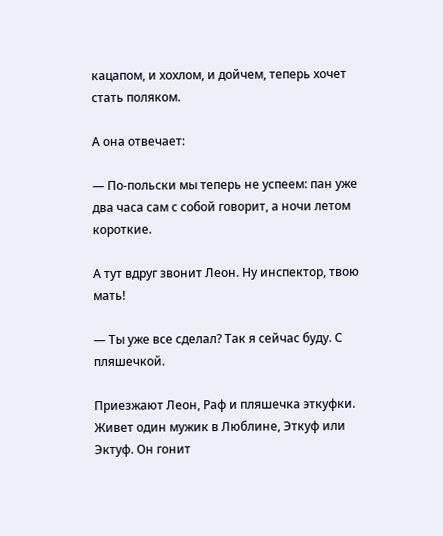кацапом, и хохлом, и дойчем, теперь хочет стать поляком.

А она отвечает:

— По-польски мы теперь не успеем: пан уже два часа сам с собой говорит, а ночи летом короткие.

А тут вдруг звонит Леон. Ну инспектор, твою мать!

— Ты уже все сделал? Так я сейчас буду. С пляшечкой.

Приезжают Леон, Раф и пляшечка эткуфки. Живет один мужик в Люблине, Эткуф или Эктуф. Он гонит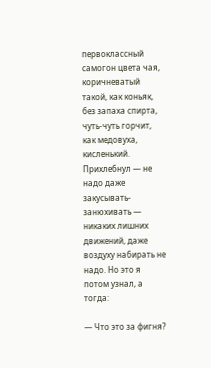первоклассный самогон цвета чая, коричневатый такой, как коньяк, без запаха спирта, чуть-чуть горчит, как медовуха, кисленький. Прихлебнул — не надо даже закусывать-занюхивать — никаких лишних движений, даже воздуху набирать не надо. Но это я потом узнал, а тогда:

— Что это за фигня?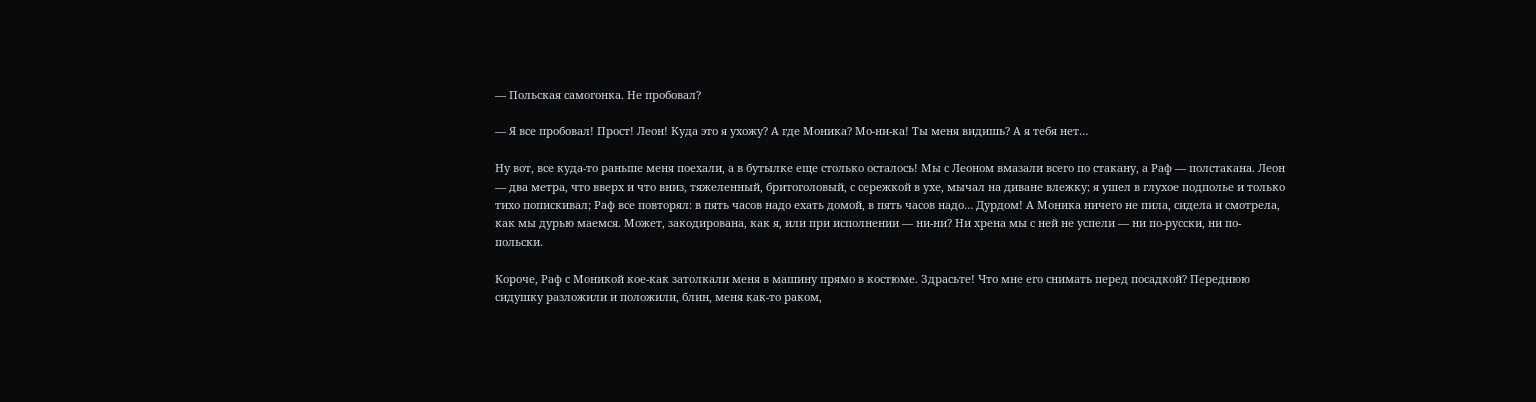— Польская самогонка. Не пробовал?

— Я все пробовал! Прост! Леон! Куда это я ухожу? А где Моника? Мо-ни-ка! Ты меня видишь? А я тебя нет…

Ну вот, все куда-то раньше меня поехали, а в бутылке еще столько осталось! Мы с Леоном вмазали всего по стакану, а Раф — полстакана. Леон — два метра, что вверх и что вниз, тяжеленный, бритоголовый, с сережкой в ухе, мычал на диване влежку; я ушел в глухое подполье и только тихо попискивал; Раф все повторял: в пять часов надо ехать домой, в пять часов надо… Дурдом! А Моника ничего не пила, сидела и смотрела, как мы дурью маемся. Может, закодирована, как я, или при исполнении — ни-ни? Ни хрена мы с ней не успели — ни по-русски, ни по-польски.

Короче, Раф с Моникой кое-как затолкали меня в машину прямо в костюме. Здрасьте! Что мне его снимать перед посадкой? Переднюю сидушку разложили и положили, блин, меня как-то раком,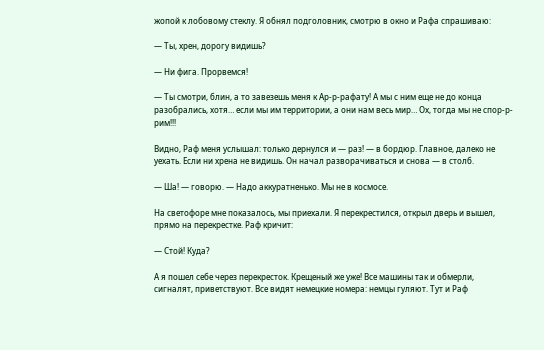жопой к лобовому стеклу. Я обнял подголовник, смотрю в окно и Рафа спрашиваю:

— Ты, хрен, дорогу видишь?

— Ни фига. Прорвемся!

— Ты смотри, блин, а то завезешь меня к Ар-р-рафату! А мы с ним еще не до конца разобрались, хотя… если мы им территории, а они нам весь мир… Ох, тогда мы не спор-р-рим!!!

Видно, Раф меня услышал: только дернулся и — раз! — в бордюр. Главное, далеко не уехать. Если ни хрена не видишь. Он начал разворачиваться и снова — в столб.

— Ша! — говорю. — Надо аккуратненько. Мы не в космосе.

На светофоре мне показалось, мы приехали. Я перекрестился, открыл дверь и вышел, прямо на перекрестке. Раф кричит:

— Стой! Куда?

А я пошел себе через перекресток. Крещеный же уже! Все машины так и обмерли, сигналят, приветствуют. Все видят немецкие номера: немцы гуляют. Тут и Раф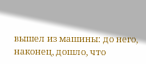вышел из машины: до него, наконец, дошло, что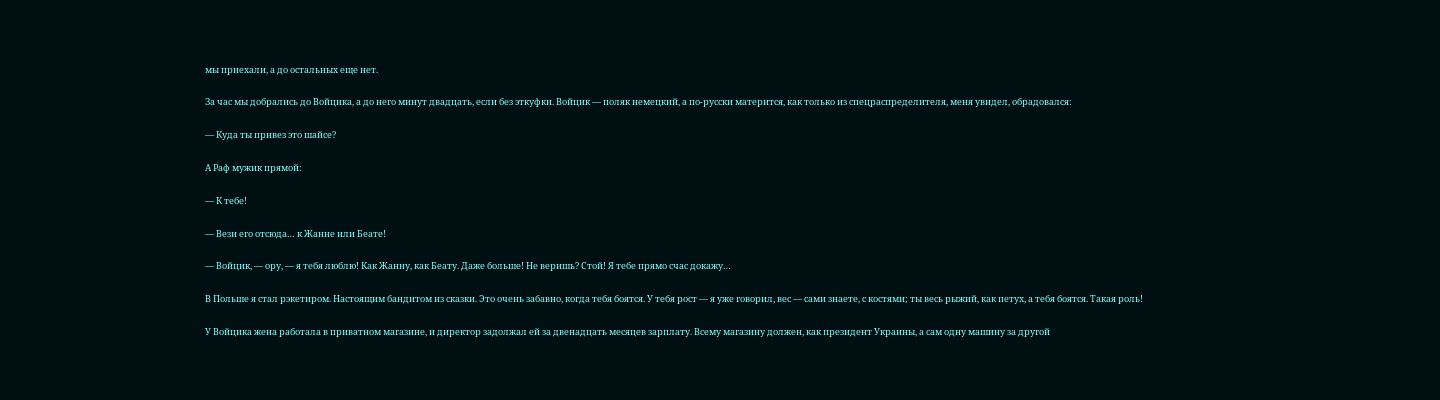мы приехали, а до остальных еще нет.

За час мы добрались до Войцика, а до него минут двадцать, если без эткуфки. Войцик — поляк немецкий, а по-русски матерится, как только из спецраспределителя, меня увидел, обрадовался:

— Куда ты привез это шайсе?

А Раф мужик прямой:

— К тебе!

— Вези его отсюда… к Жанне или Беате!

— Войцик, — ору, — я тебя люблю! Как Жанну, как Беату. Даже больше! Не веришь? Стой! Я тебе прямо счас докажу…

В Польше я стал рэкетиром. Настоящим бандитом из сказки. Это очень забавно, когда тебя боятся. У тебя рост — я уже говорил, вес — сами знаете, с костями; ты весь рыжий, как петух, а тебя боятся. Такая роль!

У Войцика жена работала в приватном магазине, и директор задолжал ей за двенадцать месяцев зарплату. Всему магазину должен, как президент Украины, а сам одну машину за другой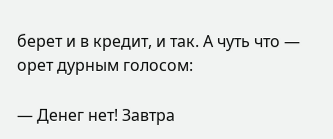берет и в кредит, и так. А чуть что — орет дурным голосом:

— Денег нет! Завтра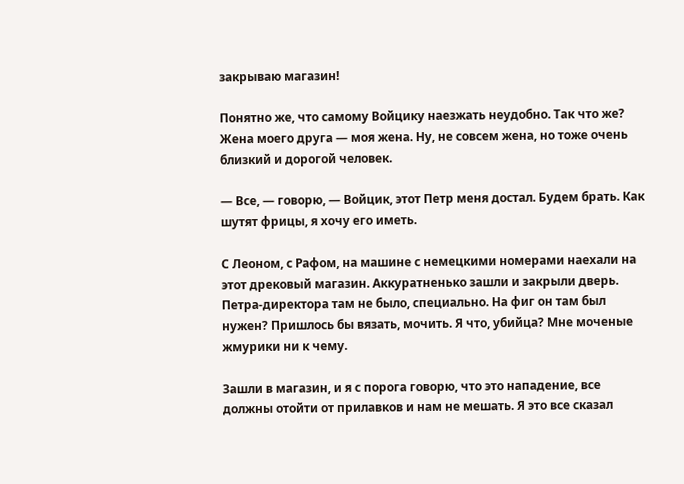закрываю магазин!

Понятно же, что самому Войцику наезжать неудобно. Так что же? Жена моего друга — моя жена. Ну, не совсем жена, но тоже очень близкий и дорогой человек.

— Все, — говорю, — Войцик, этот Петр меня достал. Будем брать. Как шутят фрицы, я хочу его иметь.

С Леоном, с Рафом, на машине с немецкими номерами наехали на этот дрековый магазин. Аккуратненько зашли и закрыли дверь. Петра-директора там не было, специально. На фиг он там был нужен? Пришлось бы вязать, мочить. Я что, убийца? Мне моченые жмурики ни к чему.

Зашли в магазин, и я с порога говорю, что это нападение, все должны отойти от прилавков и нам не мешать. Я это все сказал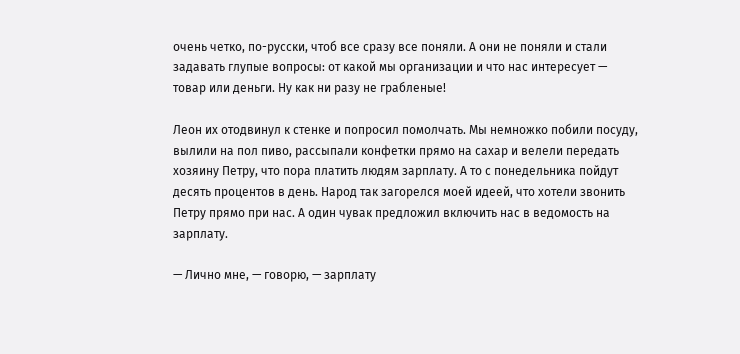очень четко, по-русски, чтоб все сразу все поняли. А они не поняли и стали задавать глупые вопросы: от какой мы организации и что нас интересует — товар или деньги. Ну как ни разу не грабленые!

Леон их отодвинул к стенке и попросил помолчать. Мы немножко побили посуду, вылили на пол пиво, рассыпали конфетки прямо на сахар и велели передать хозяину Петру, что пора платить людям зарплату. А то с понедельника пойдут десять процентов в день. Народ так загорелся моей идеей, что хотели звонить Петру прямо при нас. А один чувак предложил включить нас в ведомость на зарплату.

— Лично мне, — говорю, — зарплату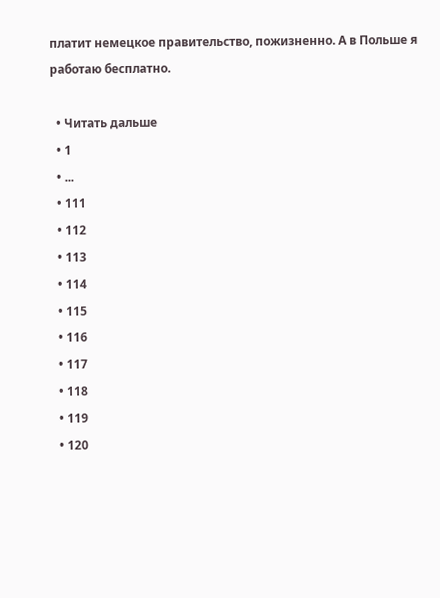платит немецкое правительство, пожизненно. А в Польше я работаю бесплатно.

  • Читать дальше
  • 1
  • ...
  • 111
  • 112
  • 113
  • 114
  • 115
  • 116
  • 117
  • 118
  • 119
  • 120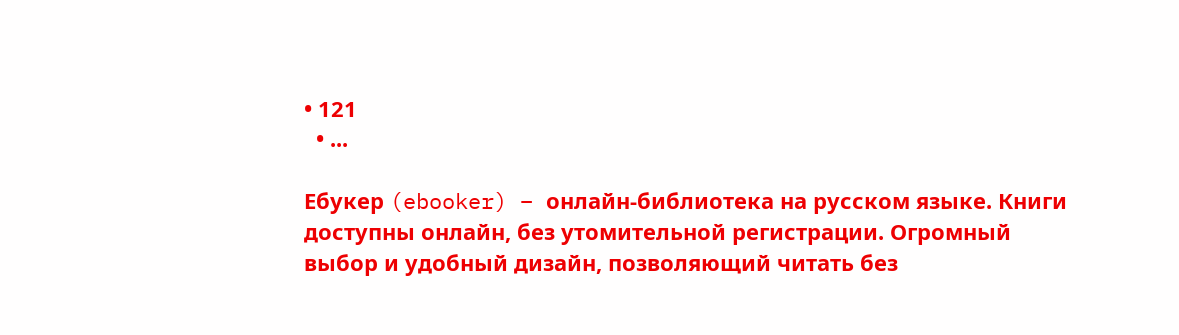• 121
  • ...

Ебукер (ebooker) – онлайн-библиотека на русском языке. Книги доступны онлайн, без утомительной регистрации. Огромный выбор и удобный дизайн, позволяющий читать без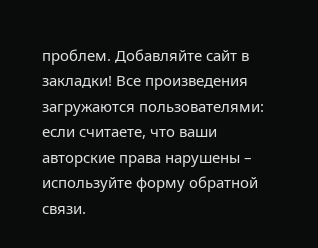проблем. Добавляйте сайт в закладки! Все произведения загружаются пользователями: если считаете, что ваши авторские права нарушены – используйте форму обратной связи.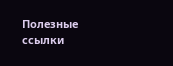Полезные ссылки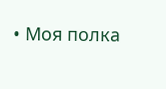• Моя полка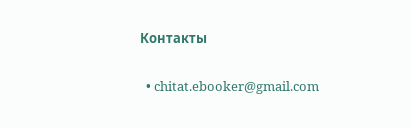Контакты

  • chitat.ebooker@gmail.com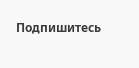Подпишитесь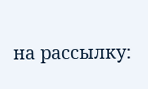на рассылку: